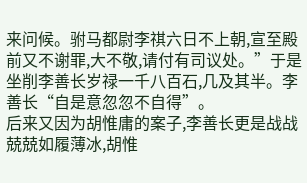来问候。驸马都尉李祺六日不上朝,宣至殿前又不谢罪,大不敬,请付有司议处。”于是坐削李善长岁禄一千八百石,几及其半。李善长“自是意忽忽不自得”。
后来又因为胡惟庸的案子,李善长更是战战兢兢如履薄冰,胡惟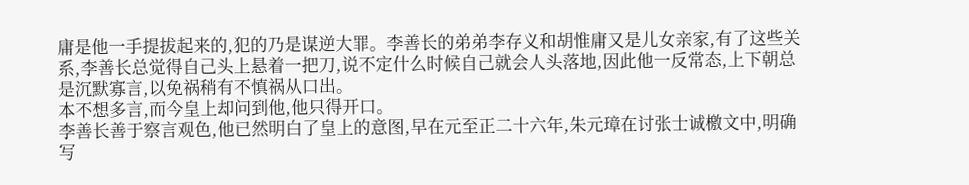庸是他一手提拔起来的,犯的乃是谋逆大罪。李善长的弟弟李存义和胡惟庸又是儿女亲家,有了这些关系,李善长总觉得自己头上悬着一把刀,说不定什么时候自己就会人头落地,因此他一反常态,上下朝总是沉默寡言,以免祸稍有不慎祸从口出。
本不想多言,而今皇上却问到他,他只得开口。
李善长善于察言观色,他已然明白了皇上的意图,早在元至正二十六年,朱元璋在讨张士诚檄文中,明确写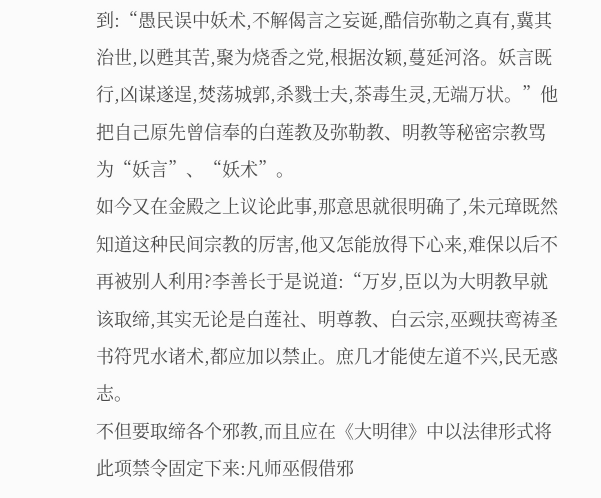到:“愚民误中妖术,不解偈言之妄诞,酷信弥勒之真有,冀其治世,以甦其苦,聚为烧香之党,根据汝颖,蔓延河洛。妖言既行,凶谋遂逞,焚荡城郭,杀戮士夫,茶毒生灵,无端万状。”他把自己原先曾信奉的白莲教及弥勒教、明教等秘密宗教骂为“妖言”、“妖术”。
如今又在金殿之上议论此事,那意思就很明确了,朱元璋既然知道这种民间宗教的厉害,他又怎能放得下心来,难保以后不再被别人利用?李善长于是说道:“万岁,臣以为大明教早就该取缔,其实无论是白莲社、明尊教、白云宗,巫觋扶鸾祷圣书符咒水诸术,都应加以禁止。庶几才能使左道不兴,民无惑志。
不但要取缔各个邪教,而且应在《大明律》中以法律形式将此项禁令固定下来:凡师巫假借邪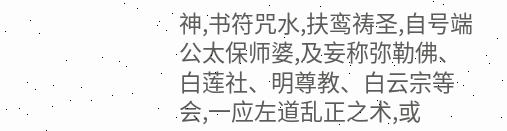神,书符咒水,扶鸾祷圣,自号端公太保师婆,及妄称弥勒佛、白莲社、明尊教、白云宗等会,一应左道乱正之术,或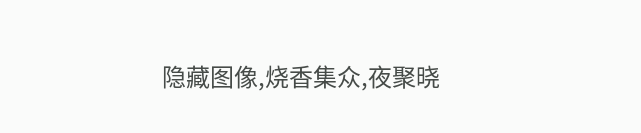隐藏图像,烧香集众,夜聚晓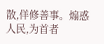散,佯修善事。煽惑人民,为首者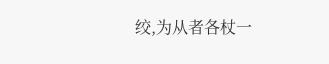绞,为从者各杖一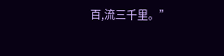百,流三千里。”